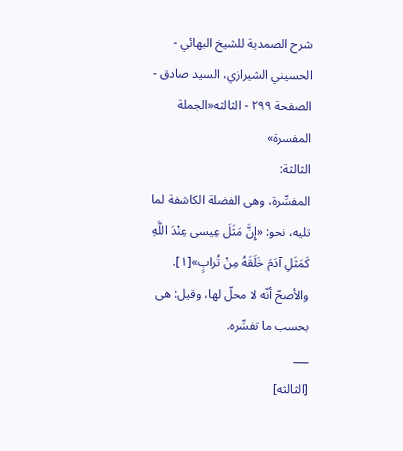شرح الصمدية للشيخ البهائي - الحسيني الشيرازي، السيد صادق - الصفحة ٢٩٩ - الثالثه«الجملة المفسرة»
الثالثة:
المفسِّرة، وهى الفضلة الكاشفة لما تليه، نحو: «إِنَّ مَثَلَ عِيسى عِنْدَ اللَّهِ كَمَثَلِ آدَمَ خَلَقَهُ مِنْ تُرابٍ»[١].
والأصحّ أنّه لا محلّ لها، وقيل: هى بحسب ما تفسِّره.
___
[الثالثه]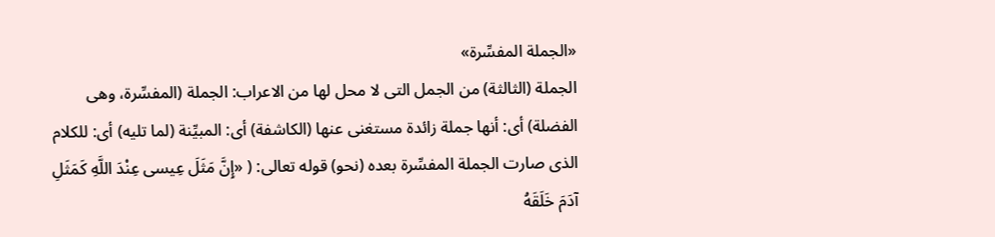«الجملة المفسِّرة»
الجملة (الثالثة) من الجمل التى لا محل لها من الاعراب: الجملة (المفسِّرة، وهى الفضلة) أى: أنها جملة زائدة مستغنى عنها (الكاشفة) أى: المبيِّنة (لما تليه) أى: للكلام الذى صارت الجملة المفسِّرة بعده (نحو) قوله تعالى: ( «إِنَّ مَثَلَ عِيسى عِنْدَ اللَّهِ كَمَثَلِ آدَمَ خَلَقَهُ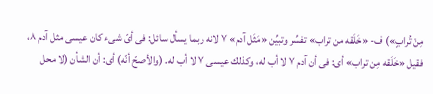مِنْ تُرابٍ») ف- «خَلَقه من تراب» تفسِّر وتبيِّن «مَثَل آدم» ٧ لانه ربما يسأل سائل: فى أىّ شىء كان عيسى مثل آدم ٨، فقيل «خَلَقه مِن تراب» أى: فى أن آدم ٧ لا أب له، وكذلك عيسى ٧ لا أب له. (والأصحّ أنّه) أى: أن الشأن (لا محل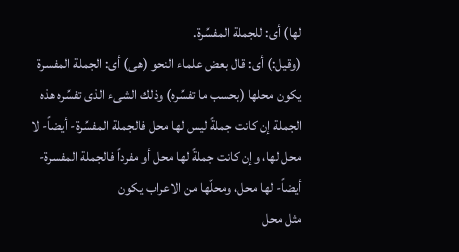لها) أى: للجملة المفسِّرة.
(وقيل:) أى: قال بعض علماء النحو (هى) أى: الجملة المفسرة يكون محلها (بحسب ما تفسِّره) وذلك الشىء الذى تفسِّره هذه الجملة إن كانت جملةً ليس لها محل فالجملة المفسِّرة- أيضاً- لا محل لها، وإن كانت جملةً لها محل أو مفرداً فالجملة المفسرة- أيضاً- لها محل، ومحلّها من الاعراب يكون
مثل محل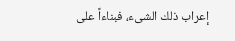إعراب ذلك الشىء، فبناءاً على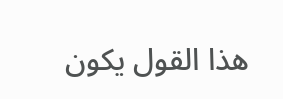هذا القول يكون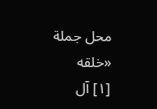محل جملة «خلقه
[١] آل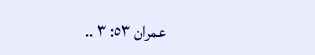عمران ٥٣: ٣ ..